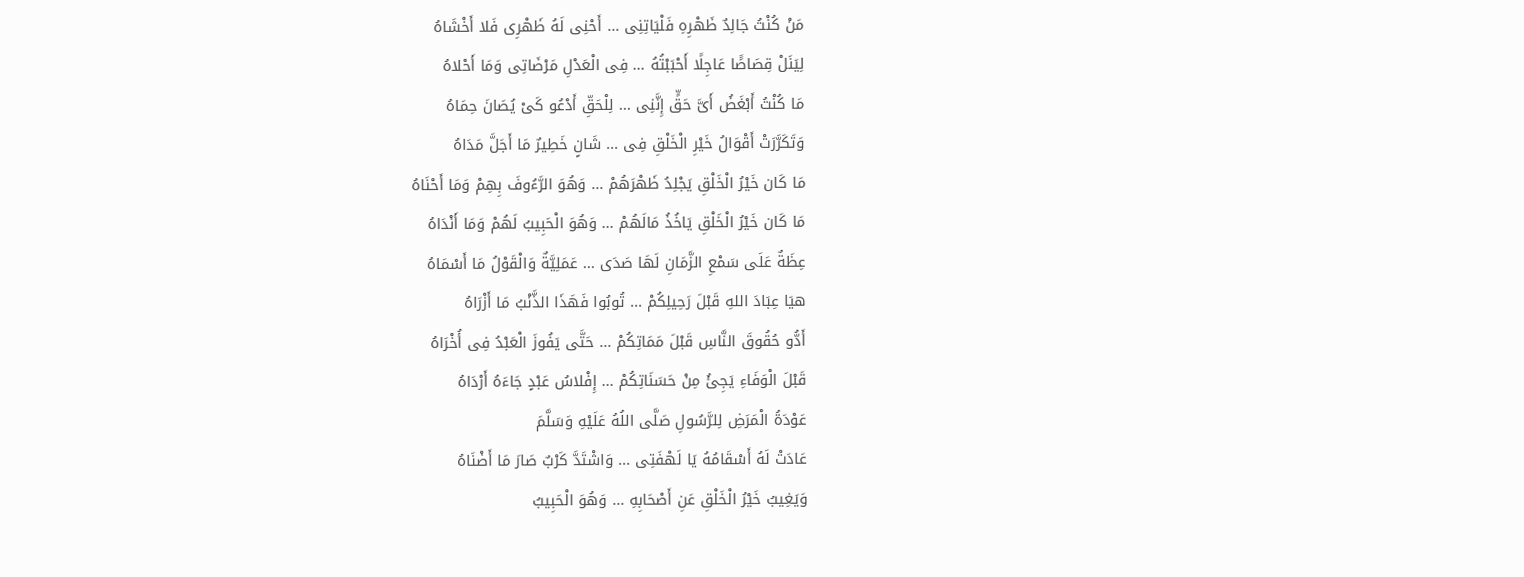مَنْ كُنْتُ جَالِدٌ ظَهْرِهِ فَلْيَاتِنِى ... أَحْنِى لَهُ ظَهْرِى فَلا أَخْشَاهُ
لِيَنَلْ قِصَاصًَا عَاجِلًا أَحْبَبْتُهُ ... فِى الْعَدْلِ مَرْضَاتِى وَمَا أَحْلاهُ
مَا كُنْتُ أَبْغَضُ أَىَّ حَقٍّ إِنَّنِى ... لِلْحَقِّ أَدْعُو كَىْ يُصَانَ حِمَاهُ
وَتَكَرَّرَتْ أَقْوَالُ خَيْرِ الْخَلْقِ فِى ... شَانٍ خَطِيرٌ مَا أَجَلَّ مَدَاهُ
مَا كَان خَيْرُ الْخَلْقِ يَجْلِدُ ظَهْرَهُمْ ... وَهُوَ الرَّءُوفَ بِهِمْ وَمَا أَحْنَاهُ
مَا كَان خَيْرُ الْخَلْقِ يَاخُذُ مَالَهُمْ ... وَهُوَ الْحَبِيبُ لَهُمْ وَمَا أَنْدَاهُ
عِظَةٌ عَلَى سَمْعِ الزَّمَانِ لَهَا صَدَى ... عَمَلِيَّةٌ وَالْقَوْلُ مَا أَسْمَاهُ
هيَا عِبَادَ اللهِ قَبْلَ رَحِيلِكُمْ ... تُوبُوا فَهَذَا الذَّنْبُ مَا أَزْرَاهُ
أَدُّو حُقُوقَ النَّاسِ قَبْلَ مَمَاتِكُمْ ... حَتَّى يَفُوزَ الْعَبْدُ فِى أُخْرَاهُ
قَبْلَ الْوَفَاءِ يَجِئُ مِنْ حَسَنَاتِكُمْ ... إِفْلاسُ عَبْدٍ جَاءَهُ أَرْدَاهُ
عَوْدَةُ الْمَرَضِ لِلرَّسُولِ صَلَّى اللُهُ عَلَيْهِ وَسَلَّمَ
عَادَتْ لَهُ أَسْقَامُهُ يَا لَهْفَتِى ... وَاشْتَدَّ كَرْبٌ صَارَ مَا أَضْنَاهُ
وَيَغِيبُ خَيْرُ الْخَلْقِ عَنِ أَصْحَابِهِ ... وَهُوَ الْحَبِيبُ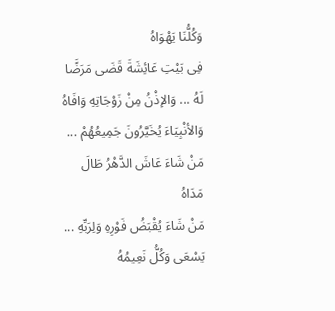وَكُلُّنَا يَهْوَاهُ
فِى بَيْتِ عَائِشَةَ قَضَى مَرَضًَا لَهُ ... وَالإذْنُ مِنْ زَوْجَاتِهِ وَافَاهُ
وَالأنْبِيَاءَ يُخَيَّرُونَ جَمِيعُهُمْ ... مَنْ شَاءَ عَاشَ الدَّهْرُ طَالَ مَدَاهُ
مَنْ شَاءَ يُقْبَضُ فَوْرِهِ وَلِرَبِّهِ ... يَسْعَى وَكُلُّ نَعِيمُهُ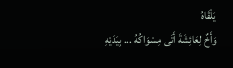يَلْقَاهُ
وَأَخٌ لِعَائِشَةَ أَتَى مِسْوَاكُهُ ... بِيَدَيْهِ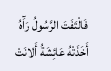فَالْتَفَتَ الرَّسُولُ رَآَهُ
أَخَذَتْهُ عَائِشَةُ أَلانَتْ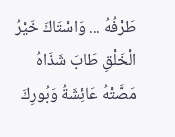طَرْفُهُ ... وَاسْتَاكَ خَيْرُ الْخَلْقِ طَابَ شَذَاهُ
مَصَّتْهُ عَائِشَةُ وَبُورِكَ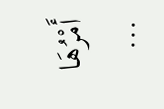أَمْرُهَا ...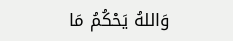وَاللهُ يَحْكُمُ مَا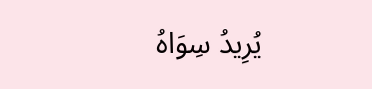يُرِيدُ سِوَاهُ